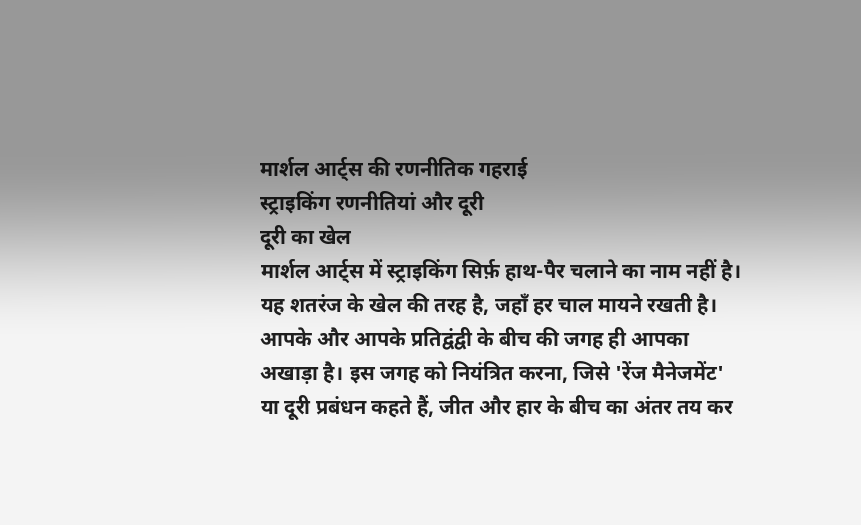मार्शल आर्ट्स की रणनीतिक गहराई
स्ट्राइकिंग रणनीतियां और दूरी
दूरी का खेल
मार्शल आर्ट्स में स्ट्राइकिंग सिर्फ़ हाथ-पैर चलाने का नाम नहीं है। यह शतरंज के खेल की तरह है, जहाँ हर चाल मायने रखती है। आपके और आपके प्रतिद्वंद्वी के बीच की जगह ही आपका अखाड़ा है। इस जगह को नियंत्रित करना, जिसे 'रेंज मैनेजमेंट' या दूरी प्रबंधन कहते हैं, जीत और हार के बीच का अंतर तय कर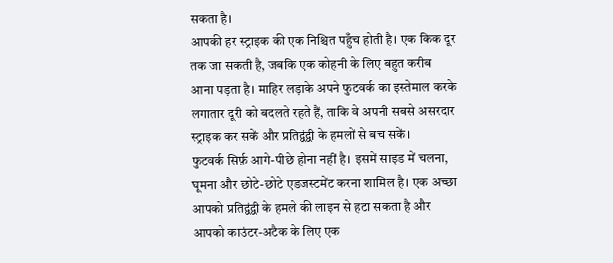सकता है।
आपकी हर स्ट्राइक की एक निश्चित पहुँच होती है। एक किक दूर तक जा सकती है, जबकि एक कोहनी के लिए बहुत करीब आना पड़ता है। माहिर लड़ाके अपने फुटवर्क का इस्तेमाल करके लगातार दूरी को बदलते रहते हैं, ताकि वे अपनी सबसे असरदार स्ट्राइक कर सकें और प्रतिद्वंद्वी के हमलों से बच सकें।
फुटवर्क सिर्फ़ आगे-पीछे होना नहीं है। इसमें साइड में चलना, घूमना और छोटे-छोटे एडजस्टमेंट करना शामिल है। एक अच्छा आपको प्रतिद्वंद्वी के हमले की लाइन से हटा सकता है और आपको काउंटर-अटैक के लिए एक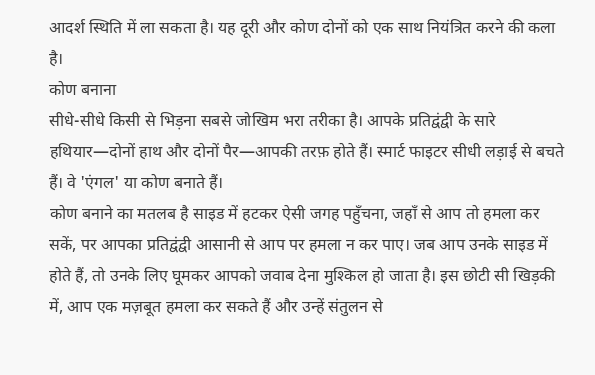आदर्श स्थिति में ला सकता है। यह दूरी और कोण दोनों को एक साथ नियंत्रित करने की कला है।
कोण बनाना
सीधे-सीधे किसी से भिड़ना सबसे जोखिम भरा तरीका है। आपके प्रतिद्वंद्वी के सारे हथियार—दोनों हाथ और दोनों पैर—आपकी तरफ़ होते हैं। स्मार्ट फाइटर सीधी लड़ाई से बचते हैं। वे 'एंगल' या कोण बनाते हैं।
कोण बनाने का मतलब है साइड में हटकर ऐसी जगह पहुँचना, जहाँ से आप तो हमला कर सकें, पर आपका प्रतिद्वंद्वी आसानी से आप पर हमला न कर पाए। जब आप उनके साइड में होते हैं, तो उनके लिए घूमकर आपको जवाब देना मुश्किल हो जाता है। इस छोटी सी खिड़की में, आप एक मज़बूत हमला कर सकते हैं और उन्हें संतुलन से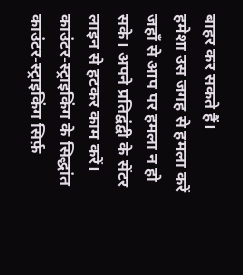बाहर कर सकते हैं।
हमेशा उस जगह से हमला करें जहाँ से आप पर हमला न हो सके। अपने प्रतिद्वंद्वी के सेंटर लाइन से हटकर काम करें।
काउंटर-स्ट्राइकिंग के सिद्धांत
काउंटर-स्ट्राइकिंग सिर्फ़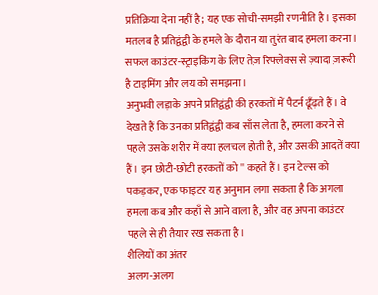प्रतिक्रिया देना नहीं है; यह एक सोची-समझी रणनीति है। इसका मतलब है प्रतिद्वंद्वी के हमले के दौरान या तुरंत बाद हमला करना। सफल काउंटर-स्ट्राइकिंग के लिए तेज़ रिफ्लेक्स से ज़्यादा ज़रूरी है टाइमिंग और लय को समझना।
अनुभवी लड़ाके अपने प्रतिद्वंद्वी की हरकतों में पैटर्न ढूँढ़ते हैं। वे देखते हैं कि उनका प्रतिद्वंद्वी कब साँस लेता है, हमला करने से पहले उसके शरीर में क्या हलचल होती है, और उसकी आदतें क्या हैं। इन छोटी-छोटी हरकतों को '' कहते हैं। इन टेल्स को पकड़कर, एक फाइटर यह अनुमान लगा सकता है कि अगला हमला कब और कहाँ से आने वाला है, और वह अपना काउंटर पहले से ही तैयार रख सकता है।
शैलियों का अंतर
अलग-अलग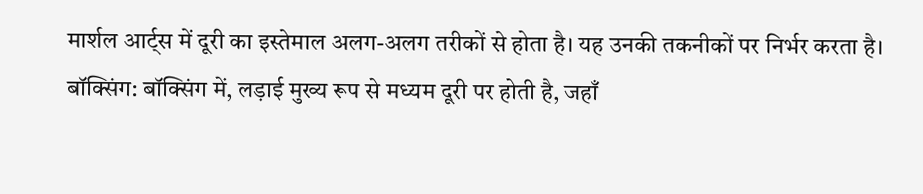मार्शल आर्ट्स में दूरी का इस्तेमाल अलग-अलग तरीकों से होता है। यह उनकी तकनीकों पर निर्भर करता है।
बॉक्सिंग: बॉक्सिंग में, लड़ाई मुख्य रूप से मध्यम दूरी पर होती है, जहाँ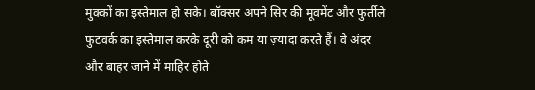मुक्कों का इस्तेमाल हो सके। बॉक्सर अपने सिर की मूवमेंट और फुर्तीले फुटवर्क का इस्तेमाल करके दूरी को कम या ज़्यादा करते हैं। वे अंदर और बाहर जाने में माहिर होते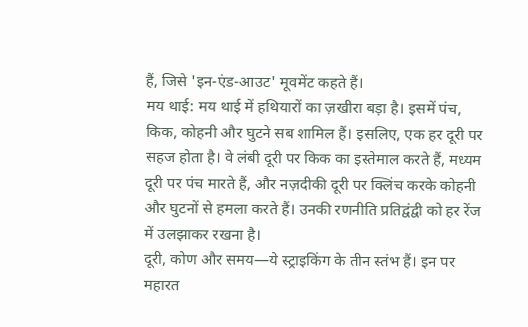हैं, जिसे 'इन-एंड-आउट' मूवमेंट कहते हैं।
मय थाई: मय थाई में हथियारों का ज़खीरा बड़ा है। इसमें पंच, किक, कोहनी और घुटने सब शामिल हैं। इसलिए, एक हर दूरी पर सहज होता है। वे लंबी दूरी पर किक का इस्तेमाल करते हैं, मध्यम दूरी पर पंच मारते हैं, और नज़दीकी दूरी पर क्लिंच करके कोहनी और घुटनों से हमला करते हैं। उनकी रणनीति प्रतिद्वंद्वी को हर रेंज में उलझाकर रखना है।
दूरी, कोण और समय—ये स्ट्राइकिंग के तीन स्तंभ हैं। इन पर महारत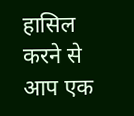हासिल करने से आप एक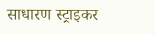साधारण स्ट्राइकर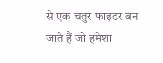से एक चतुर फाइटर बन जाते हैं जो हमेशा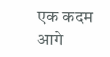एक कदम आगे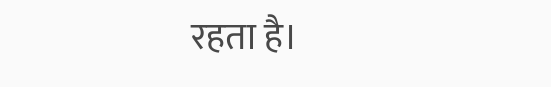रहता है।